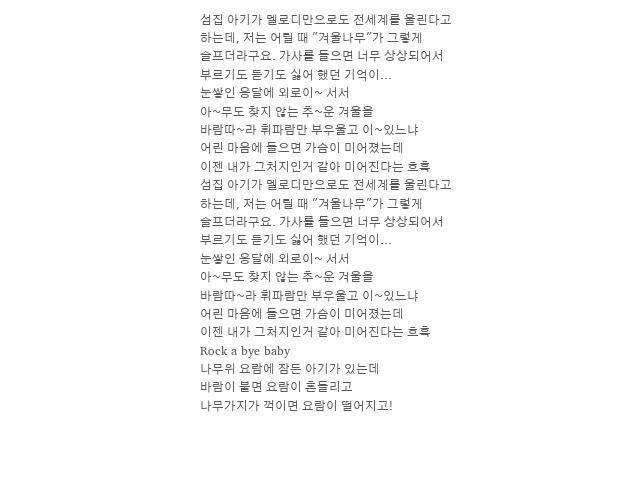섬집 아기가 멜로디만으로도 전세계를 울린다고
하는데, 저는 어릴 때 "겨울나무"가 그렇게
슬프더라구요. 가사를 들으면 너무 상상되어서
부르기도 듣기도 싫어 했던 기억이...
눈쌓인 응달에 외로이~ 서서
아~무도 찾지 않는 추~운 겨울을
바람따~라 휘파람만 부우울고 이~있느냐
어린 마음에 들으면 가슴이 미어졌는데
이젠 내가 그처지인거 같아 미어진다는 흐흑
섬집 아기가 멜로디만으로도 전세계를 울린다고
하는데, 저는 어릴 때 "겨울나무"가 그렇게
슬프더라구요. 가사를 들으면 너무 상상되어서
부르기도 듣기도 싫어 했던 기억이...
눈쌓인 응달에 외로이~ 서서
아~무도 찾지 않는 추~운 겨울을
바람따~라 휘파람만 부우울고 이~있느냐
어린 마음에 들으면 가슴이 미어졌는데
이젠 내가 그처지인거 같아 미어진다는 흐흑
Rock a bye baby
나무위 요람에 잠든 아기가 있는데
바람이 불면 요람이 흔들리고
나무가지가 꺽이면 요람이 떨어지고!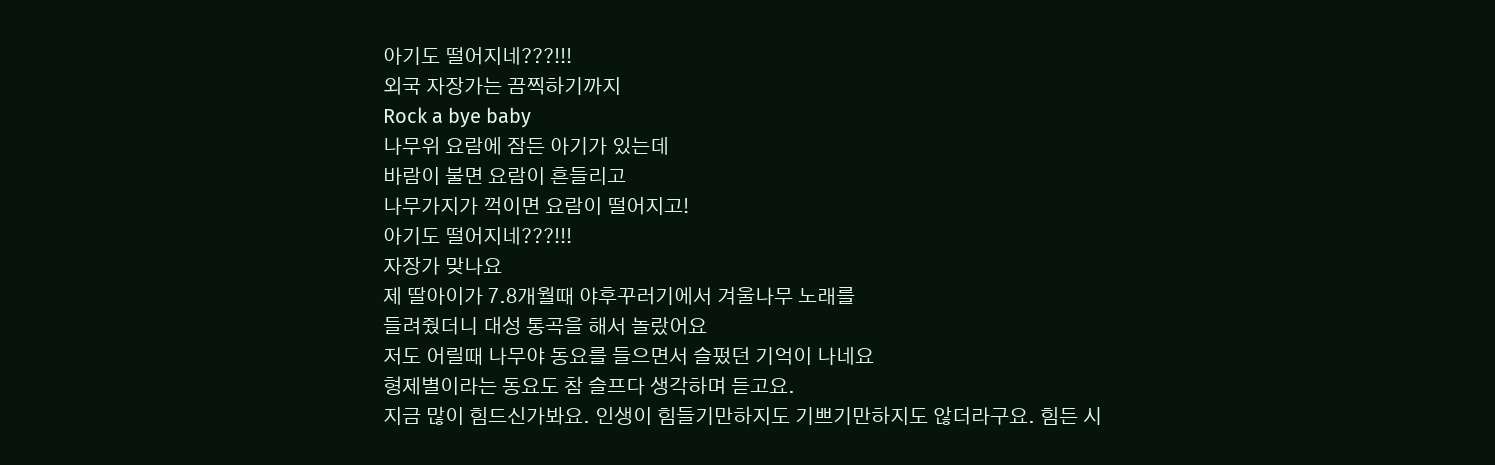아기도 떨어지네???!!!
외국 자장가는 끔찍하기까지
Rock a bye baby
나무위 요람에 잠든 아기가 있는데
바람이 불면 요람이 흔들리고
나무가지가 꺽이면 요람이 떨어지고!
아기도 떨어지네???!!!
자장가 맞나요
제 딸아이가 7.8개월때 야후꾸러기에서 겨울나무 노래를
들려줬더니 대성 통곡을 해서 놀랐어요
저도 어릴때 나무야 동요를 들으면서 슬펐던 기억이 나네요
형제별이라는 동요도 참 슬프다 생각하며 듣고요.
지금 많이 힘드신가봐요. 인생이 힘들기만하지도 기쁘기만하지도 않더라구요. 힘든 시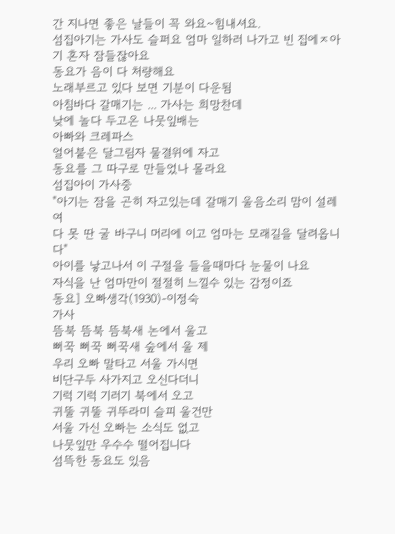간 지나면 좋은 날들이 꼭 와요~힘내셔요.
섬집아기는 가사도 슬퍼요 엄마 일하러 나가고 빈 집에ㅈ아기 혼자 잠들잖아요
동요가 음이 다 처량해요
노래부르고 있다 보면 기분이 다운됨
아침바다 갈매기는 ... 가사는 희망찬데
낮에 놀다 두고온 나뭇잎배는
아빠와 크레파스
얼어붙은 달그림자 물결위에 자고
동요를 그 따구로 만들었나 몰라요
섬집아이 가사중
"아기는 잠을 곤히 자고있는데 갈매기 울음소리 맘이 설레여
다 못 딴 굴 바구니 머리에 이고 엄마는 모래길을 달려옵니다"
아이를 낳고나서 이 구절을 들을때마다 눈물이 나요
자식을 난 엄마만이 절절히 느낄수 있는 감정이죠
동요] 오빠생각(1930)-이정숙
가사
뜸북 뜸북 뜸북새 논에서 울고
뻐꾹 뻐꾹 뻐꾹새 숲에서 울 제
우리 오빠 말타고 서울 가시면
비단구두 사가지고 오신다더니
기럭 기럭 기러기 북에서 오고
귀뚤 귀뚤 귀뚜라미 슬피 울건만
서울 가신 오빠는 소식도 없고
나뭇잎만 우수수 떨어집니다
섬뜩한 동요도 있음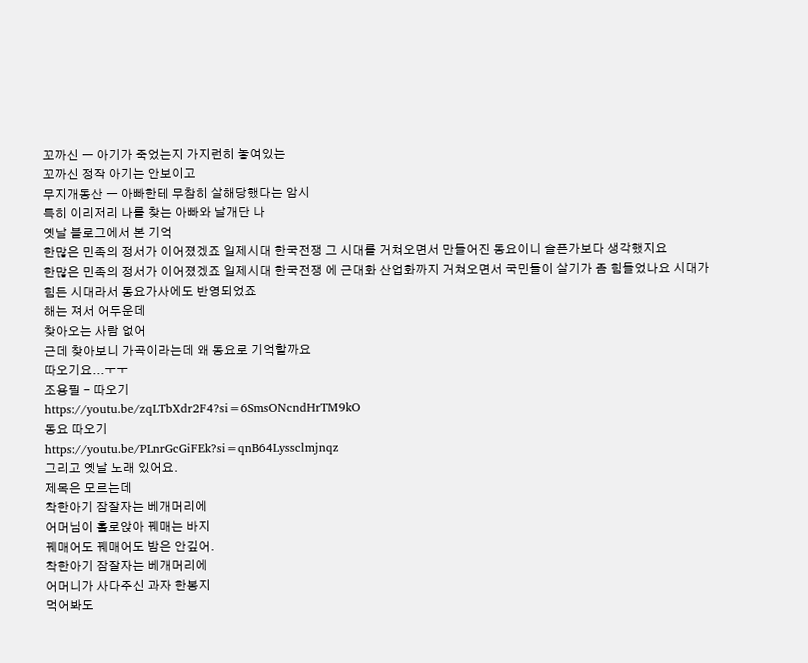꼬까신 ㅡ 아기가 죽었는지 가지런히 놓여있는
꼬까신 정작 아기는 안보이고
무지개동산 ㅡ 아빠한테 무참히 살해당했다는 암시
특히 이리저리 나를 찾는 아빠와 날개단 나
옛날 블로그에서 본 기억
한많은 민족의 정서가 이어졌겠죠 일제시대 한국전쟁 그 시대를 거쳐오면서 만들어진 동요이니 슬픈가보다 생각했지요
한많은 민족의 정서가 이어졌겠죠 일제시대 한국전쟁 에 근대화 산업화까지 거쳐오면서 국민들이 살기가 좀 힘들었나요 시대가 힘든 시대라서 동요가사에도 반영되었죠
해는 져서 어두운데
찾아오는 사람 없어
근데 찾아보니 가곡이라는데 왜 동요로 기억할까요
따오기요...ㅜㅜ
조용필 - 따오기
https://youtu.be/zqLTbXdr2F4?si=6SmsONcndHrTM9kO
동요 따오기
https://youtu.be/PLnrGcGiFEk?si=qnB64Lyssclmjnqz
그리고 옛날 노래 있어요.
제목은 모르는데
착한아기 잠잘자는 베개머리에
어머님이 홀로앉아 꿰매는 바지
꿰매어도 꿰매어도 밤은 안깊어.
착한아기 잠잘자는 베개머리에
어머니가 사다주신 과자 한봉지
먹어봐도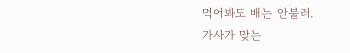먹어봐도 배는 안불러.
가사가 맞는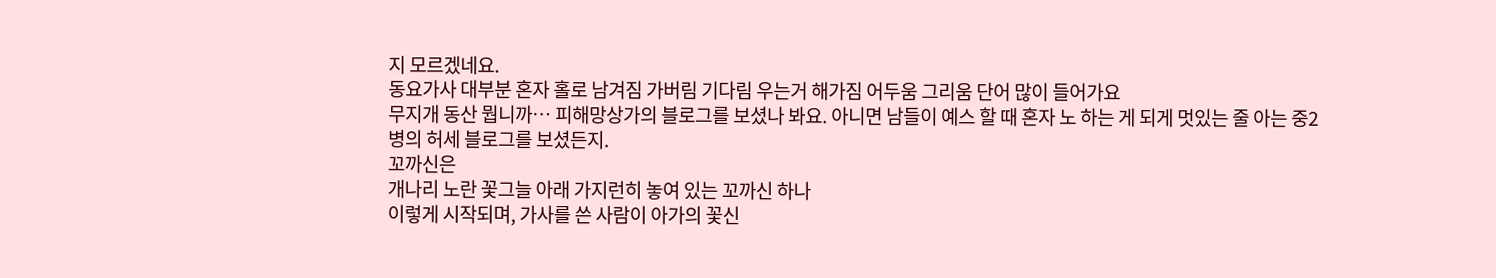지 모르겠네요.
동요가사 대부분 혼자 홀로 남겨짐 가버림 기다림 우는거 해가짐 어두움 그리움 단어 많이 들어가요
무지개 동산 뭡니까… 피해망상가의 블로그를 보셨나 봐요. 아니면 남들이 예스 할 때 혼자 노 하는 게 되게 멋있는 줄 아는 중2병의 허세 블로그를 보셨든지.
꼬까신은
개나리 노란 꽃그늘 아래 가지런히 놓여 있는 꼬까신 하나
이렇게 시작되며, 가사를 쓴 사람이 아가의 꽃신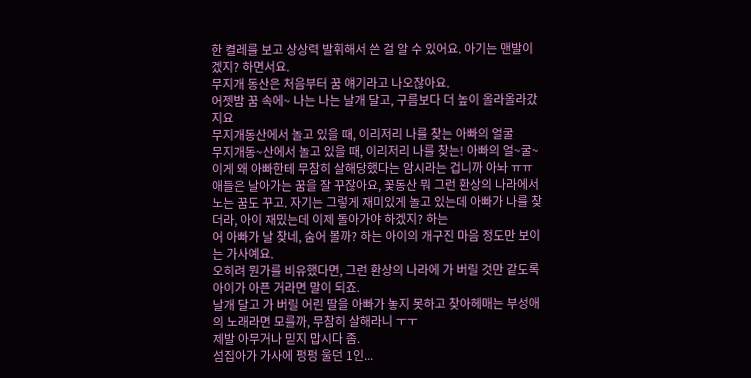한 켤레를 보고 상상력 발휘해서 쓴 걸 알 수 있어요. 아기는 맨발이겠지? 하면서요.
무지개 동산은 처음부터 꿈 얘기라고 나오잖아요.
어젯밤 꿈 속에~ 나는 나는 날개 달고, 구름보다 더 높이 올라올라갔지요
무지개동산에서 놀고 있을 때, 이리저리 나를 찾는 아빠의 얼굴
무지개동~산에서 놀고 있을 때, 이리저리 나를 찾는! 아빠의 얼~굴~
이게 왜 아빠한테 무참히 살해당했다는 암시라는 겁니까 아놔 ㅠㅠ
애들은 날아가는 꿈을 잘 꾸잖아요, 꽃동산 뭐 그런 환상의 나라에서 노는 꿈도 꾸고. 자기는 그렇게 재미있게 놀고 있는데 아빠가 나를 찾더라, 아이 재밌는데 이제 돌아가야 하겠지? 하는
어 아빠가 날 찾네, 숨어 볼까? 하는 아이의 개구진 마음 정도만 보이는 가사예요.
오히려 뭔가를 비유했다면, 그런 환상의 나라에 가 버릴 것만 같도록 아이가 아픈 거라면 말이 되죠.
날개 달고 가 버릴 어린 딸을 아빠가 놓지 못하고 찾아헤매는 부성애의 노래라면 모를까, 무참히 살해라니 ㅜㅜ
제발 아무거나 믿지 맙시다 좀.
섬집아가 가사에 펑펑 울던 1인...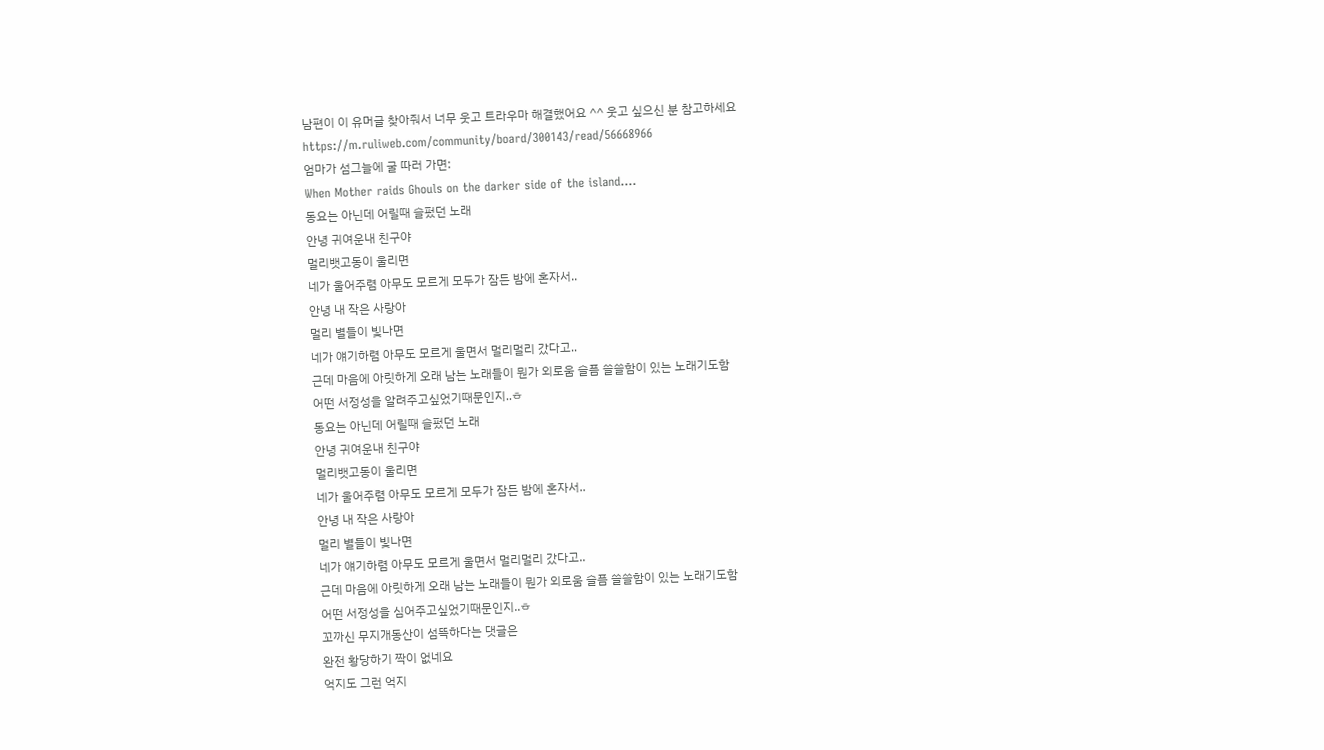남편이 이 유머글 찾아줘서 너무 웃고 트라우마 해결했어요 ^^ 웃고 싶으신 분 참고하세요
https://m.ruliweb.com/community/board/300143/read/56668966
엄마가 섬그늘에 굴 따러 가면:
When Mother raids Ghouls on the darker side of the island....
동요는 아닌데 어릴때 슬펐던 노래
안녕 귀여운내 친구야
멀리뱃고동이 울리면
네가 울어주렴 아무도 모르게 모두가 잠든 밤에 혼자서..
안녕 내 작은 사랑아
멀리 별들이 빛나면
네가 얘기하렴 아무도 모르게 울면서 멀리멀리 갔다고..
근데 마음에 아릿하게 오래 남는 노래들이 뭔가 외로움 슬픔 쓸쓸함이 있는 노래기도함
어떤 서정성을 알려주고싶었기때문인지..ㅎ
동요는 아닌데 어릴때 슬펐던 노래
안녕 귀여운내 친구야
멀리뱃고동이 울리면
네가 울어주렴 아무도 모르게 모두가 잠든 밤에 혼자서..
안녕 내 작은 사랑아
멀리 별들이 빛나면
네가 얘기하렴 아무도 모르게 울면서 멀리멀리 갔다고..
근데 마음에 아릿하게 오래 남는 노래들이 뭔가 외로움 슬픔 쓸쓸함이 있는 노래기도함
어떤 서정성을 심어주고싶었기때문인지..ㅎ
꼬까신 무지개동산이 섬뜩하다는 댓글은
완전 황당하기 짝이 없네요
억지도 그런 억지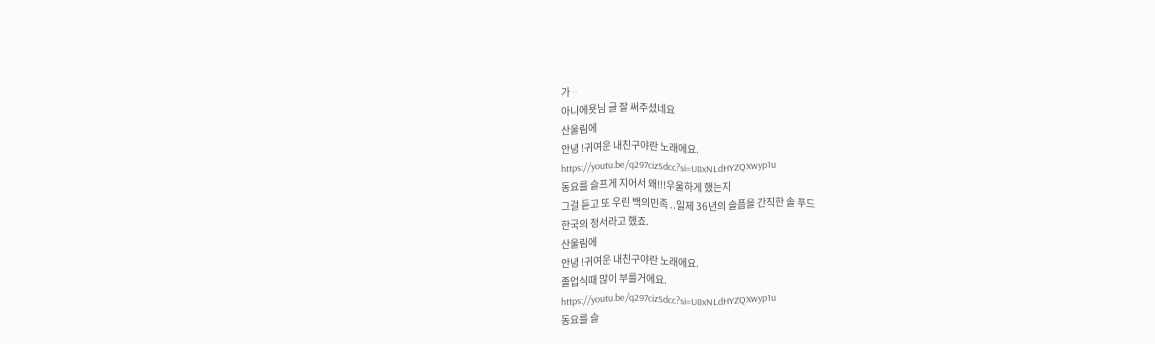가ᆢ
아니에욧님 글 잘 써주셨네요
산울림에
안녕 !귀여운 내친구야란 노래에요.
https://youtu.be/q297cizSdcc?si=U8xNLdHYZQXwyp1u
동요를 슬프게 지어서 왜!!!우울하게 했는지
그걸 듣고 또 우린 백의민족 ..일제 36년의 슬픔을 간직한 솔 푸드
한국의 정서라고 했죠.
산울림에
안녕 !귀여운 내친구야란 노래에요.
졸업식때 많이 부를거에요.
https://youtu.be/q297cizSdcc?si=U8xNLdHYZQXwyp1u
동요를 슬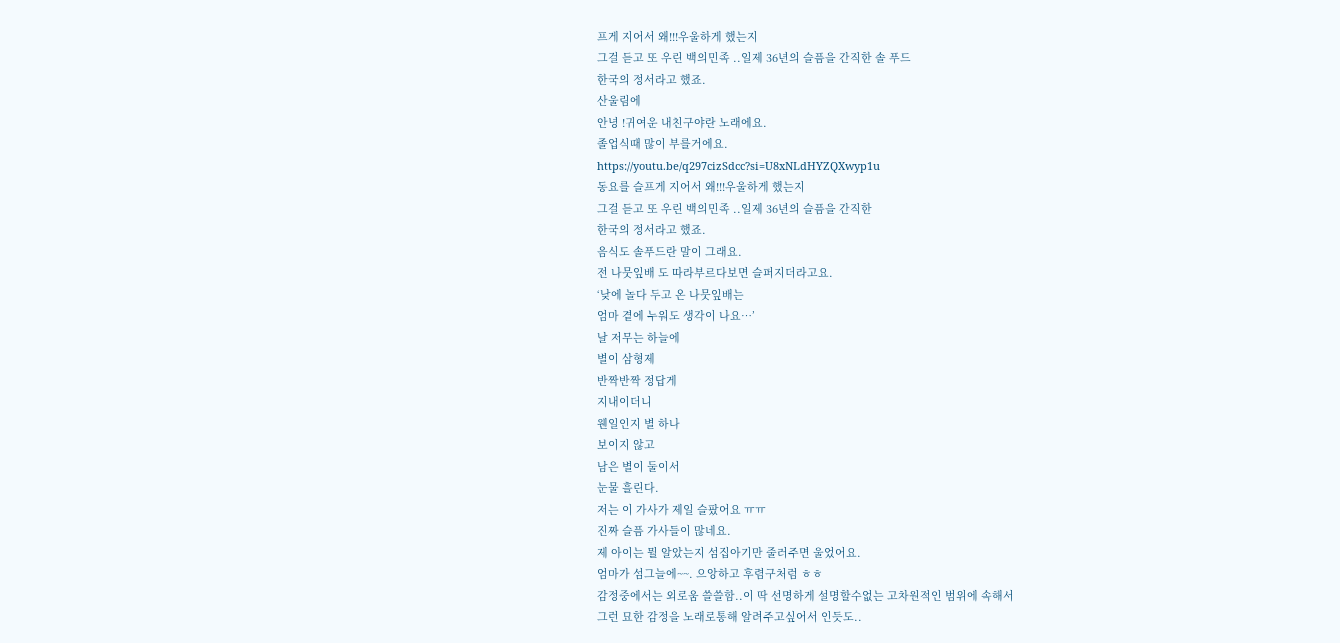프게 지어서 왜!!!우울하게 했는지
그걸 듣고 또 우린 백의민족 ..일제 36년의 슬픔을 간직한 솔 푸드
한국의 정서라고 했죠.
산울림에
안녕 !귀여운 내친구야란 노래에요.
졸업식때 많이 부를거에요.
https://youtu.be/q297cizSdcc?si=U8xNLdHYZQXwyp1u
동요를 슬프게 지어서 왜!!!우울하게 했는지
그걸 듣고 또 우린 백의민족 ..일제 36년의 슬픔을 간직한
한국의 정서라고 했죠.
음식도 솔푸드란 말이 그래요.
전 나뭇잎배 도 따라부르다보면 슬퍼지더라고요.
‘낮에 놀다 두고 온 나뭇잎배는
엄마 곁에 누워도 생각이 나요…’
날 저무는 하늘에
별이 삼형제
반짝반짝 정답게
지내이더니
웬일인지 별 하나
보이지 않고
남은 별이 둘이서
눈물 흘린다.
저는 이 가사가 제일 슬팠어요 ㅠㅠ
진짜 슬픔 가사들이 많네요.
제 아이는 뭘 알았는지 섬집아기만 줄러주면 울었어요.
엄마가 섬그늘에~~. 으앙하고 후렴구처럼 ㅎㅎ
감정중에서는 외로움 쓸쓸함..이 딱 선명하게 설명할수없는 고차원적인 범위에 속해서
그런 묘한 감정을 노래로통해 알려주고싶어서 인듯도..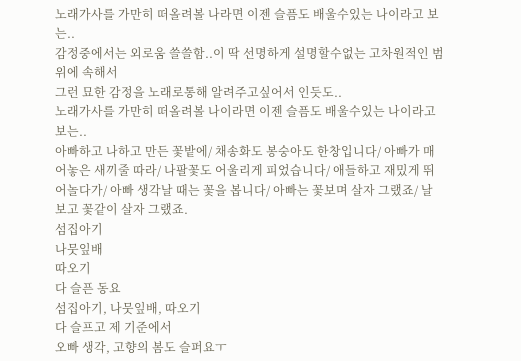노래가사를 가만히 떠올려볼 나라면 이젠 슬픔도 배울수있는 나이라고 보는..
감정중에서는 외로움 쓸쓸함..이 딱 선명하게 설명할수없는 고차원적인 범위에 속해서
그런 묘한 감정을 노래로통해 알려주고싶어서 인듯도..
노래가사를 가만히 떠올려볼 나이라면 이젠 슬픔도 배울수있는 나이라고 보는..
아빠하고 나하고 만든 꽃밭에/ 채송화도 봉숭아도 한창입니다/ 아빠가 매어놓은 새끼줄 따라/ 나팔꽃도 어울리게 피었습니다/ 애들하고 재밌게 뛰어놀다가/ 아빠 생각날 때는 꽃을 봅니다/ 아빠는 꽃보며 살자 그랬죠/ 날 보고 꽃같이 살자 그랬죠.
섬집아기
나뭇잎배
따오기
다 슬픈 동요
섬집아기, 나뭇잎배, 따오기
다 슬프고 제 기준에서
오빠 생각, 고향의 봄도 슬퍼요ㅜ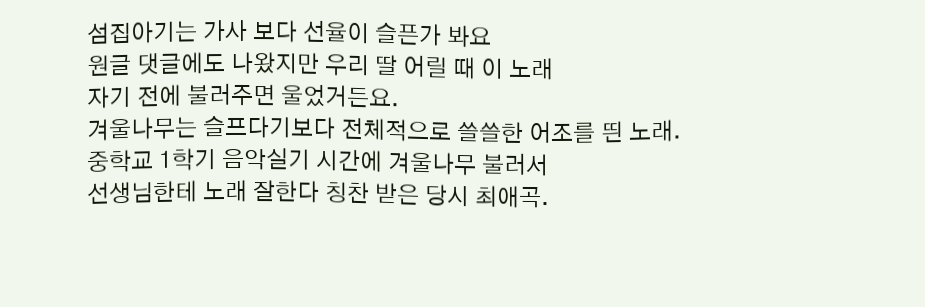섬집아기는 가사 보다 선율이 슬픈가 봐요
원글 댓글에도 나왔지만 우리 딸 어릴 때 이 노래
자기 전에 불러주면 울었거든요.
겨울나무는 슬프다기보다 전체적으로 쓸쓸한 어조를 띈 노래.
중학교 1학기 음악실기 시간에 겨울나무 불러서
선생님한테 노래 잘한다 칭찬 받은 당시 최애곡.